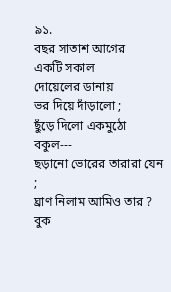৯১.
বছর সাতাশ আগের
একটি সকাল
দোয়েলের ডানায়
ভর দিয়ে দাঁড়ালো ;
ছুঁড়ে দিলো একমুঠো
বকুল---
ছড়ানো ভোরের তারারা যেন ;
ঘ্রাণ নিলাম আমিও তার ?
বুক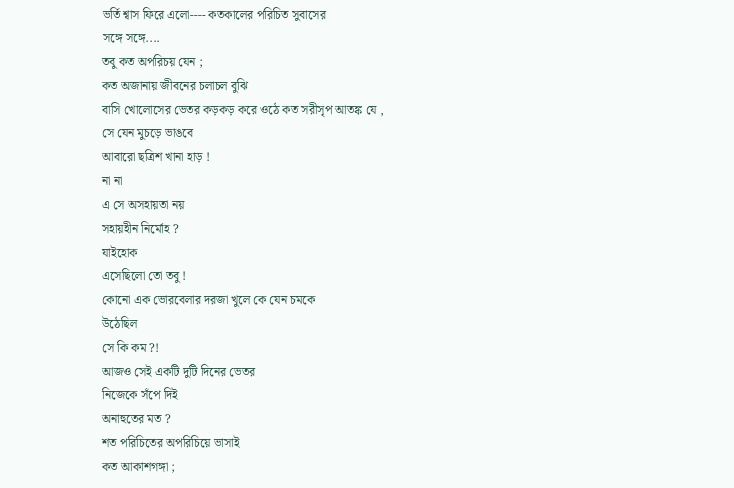ভর্তি শ্বাস ফিরে এলো---- কতকালের পরিচিত সুবাসের
সঙ্গে সঙ্গে....
তবু কত অপরিচয় যেন ;
কত অজানায় জীবনের চলাচল বুঝি
বাসি খোলোসের ভেতর কড়কড় করে ওঠে কত সরীসৃপ আতঙ্ক যে ,
সে যেন মুচড়ে ভাঙবে
আবারো ছত্রিশ খানা হাড় !
না না
এ সে অসহায়তা নয়
সহায়হীন নির্মোহ ?
যাইহোক
এসেছিলো তো তবু !
কোনো এক ভোরবেলার দরজা খুলে কে যেন চমকে
উঠেছিল
সে কি কম ?!
আজও সেই একটি দুটি দিনের ভেতর
নিজেকে সঁপে দিই
অনাহুতের মত ?
শত পরিচিতের অপরিচিয়ে ভাসাই
কত আকাশগঙ্গা ;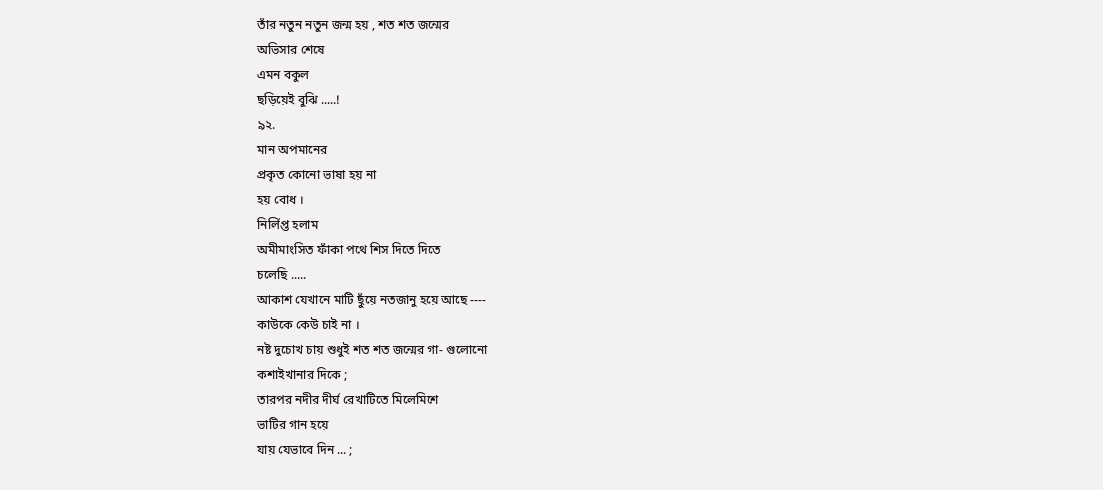তাঁর নতুন নতুন জন্ম হয় , শত শত জন্মের
অভিসার শেষে
এমন বকুল
ছড়িয়েই বুঝি .....!
৯২.
মান অপমানের
প্রকৃত কোনো ভাষা হয় না
হয় বোধ ।
নির্লিপ্ত হলাম
অমীমাংসিত ফাঁকা পথে শিস দিতে দিতে
চলেছি .....
আকাশ যেখানে মাটি ছুঁয়ে নতজানু হয়ে আছে ----
কাউকে কেউ চাই না ।
নষ্ট দুচোখ চায় শুধুই শত শত জন্মের গা- গুলোনো
কশাইখানার দিকে ;
তারপর নদীর দীর্ঘ রেখাটিতে মিলেমিশে
ভাটির গান হয়ে
যায় যেভাবে দিন ... ;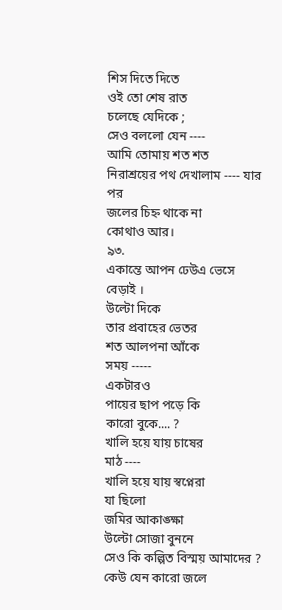শিস দিতে দিতে
ওই তো শেষ রাত
চলেছে যেদিকে ;
সেও বললো যেন ----
আমি তোমায় শত শত
নিরাশ্রয়ের পথ দেখালাম ---- যার পর
জলের চিহ্ন থাকে না
কোথাও আর।
৯৩.
একান্তে আপন ঢেউএ ভেসে বেড়াই ।
উল্টো দিকে
তার প্রবাহের ভেতর
শত আলপনা আঁকে
সময় -----
একটারও
পায়ের ছাপ পড়ে কি
কারো বুকে.... ?
খালি হয়ে যায় চাষের
মাঠ ----
খালি হয়ে যায় স্বপ্নেরা
যা ছিলো
জমির আকাঙ্ক্ষা
উল্টো সোজা বুননে
সেও কি কল্পিত বিস্ময় আমাদের ?
কেউ যেন কারো জলে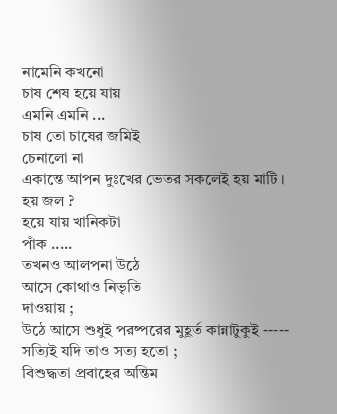নামেনি কখনো
চাষ শেষ হয়ে যায়
এমনি এমনি ...
চাষ তো চাষের জমিই
চেনালো না
একান্তে আপন দুঃখের ভেতর সকলেই হয় মাটি ।
হয় জল ?
হয়ে যায় খানিকটা
পাঁক .....
তখনও আলপনা উঠে
আসে কোথাও নিভৃতি
দাওয়ায় ;
উঠে আসে শুধুই পরষ্পরের মুহূর্ত কান্নাটুকুই -----
সত্যিই যদি তাও সত্য হতো ;
বিশুদ্ধতা প্রবাহের অন্তিম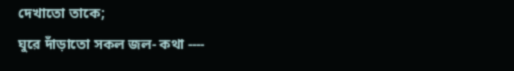দেখাতো তাকে;
ঘুরে দাঁড়াতো সকল জল- কথা ----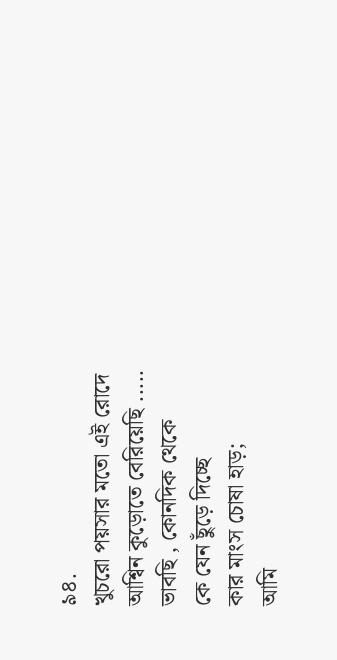৯৪.
খুচরো পয়সার মতো এই রোদে
আশ্বিন কুড়োতে বেরিয়েছি .....
ভাবছি , কোনদিক থেকে
কে যেন ছুঁড়ে দিচ্ছে
কার মাংস চোষা হাড়;
আমি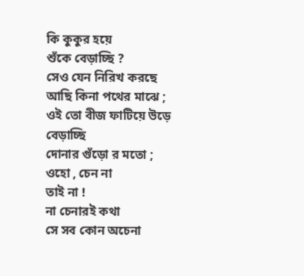কি কুকুর হয়ে
শুঁকে বেড়াচ্ছি ?
সেও যেন নিরিখ করছে
আছি কিনা পথের মাঝে ;
ওই তো বীজ ফাটিয়ে উড়ে বেড়াচ্ছি
দোনার গুঁড়ো র মতো ;
ওহো , চেন না
তাই না !
না চেনারই কথা
সে সব কোন অচেনা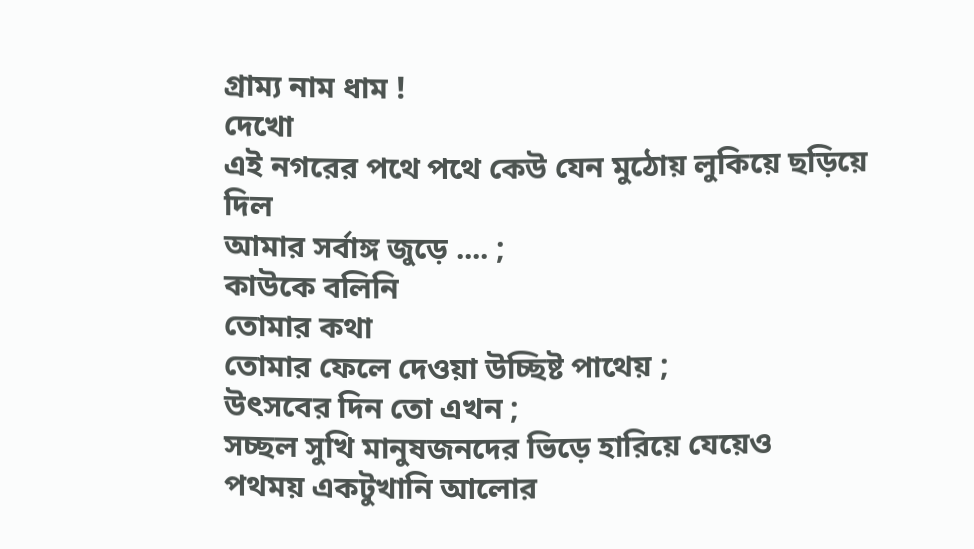গ্রাম্য নাম ধাম !
দেখো
এই নগরের পথে পথে কেউ যেন মুঠোয় লুকিয়ে ছড়িয়ে দিল
আমার সর্বাঙ্গ জুড়ে .... ;
কাউকে বলিনি
তোমার কথা
তোমার ফেলে দেওয়া উচ্ছিষ্ট পাথেয় ;
উৎসবের দিন তো এখন ;
সচ্ছল সুখি মানুষজনদের ভিড়ে হারিয়ে যেয়েও
পথময় একটুখানি আলোর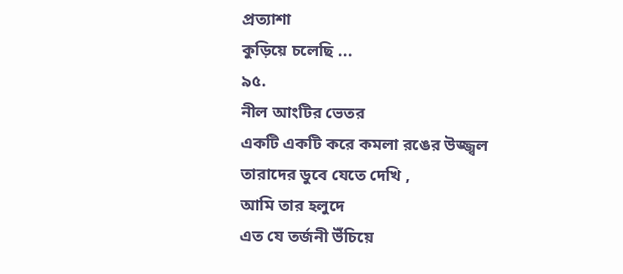প্রত্যাশা
কুড়িয়ে চলেছি ...
৯৫.
নীল আংটির ভেতর
একটি একটি করে কমলা রঙের উজ্জ্বল তারাদের ডুবে যেতে দেখি ,
আমি তার হলুদে
এত যে তর্জনী উঁচিয়ে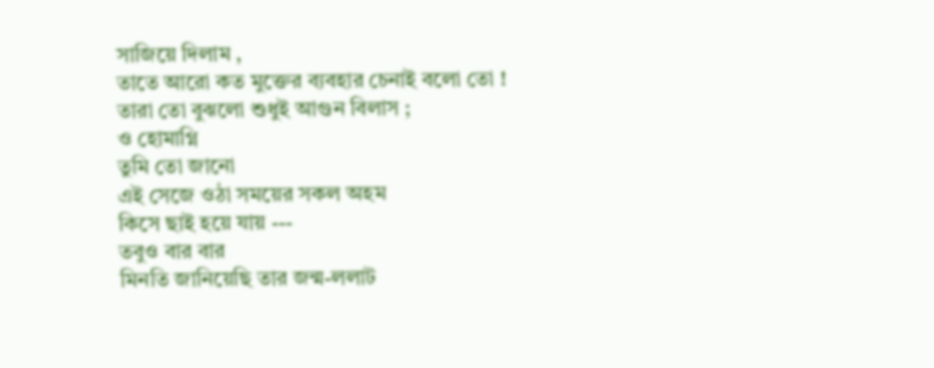সাজিয়ে দিলাম ,
তাতে আরো কত মুক্তের ব্যবহার চেনাই বলো তো !
তারা তো বুঝলো শুধুই আগুন বিলাস ;
ও হোমাগ্নি
তুমি তো জানো
এই সেজে ওঠা সময়ের সকল অহম
কিসে ছাই হয়ে যায় ---
তবুও বার বার
মিনতি জানিয়েছি তার জন্ম-ললাট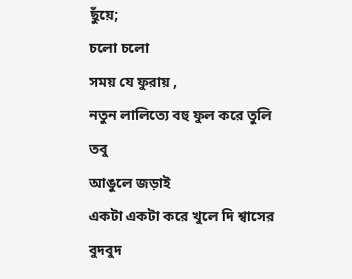ছুঁয়ে;
চলো চলো
সময় যে ফুরায় ,
নতুন লালিত্যে বহু ফুল করে তুলি তবু
আঙুলে জড়াই
একটা একটা করে খুলে দি শ্বাসের বুদবুদ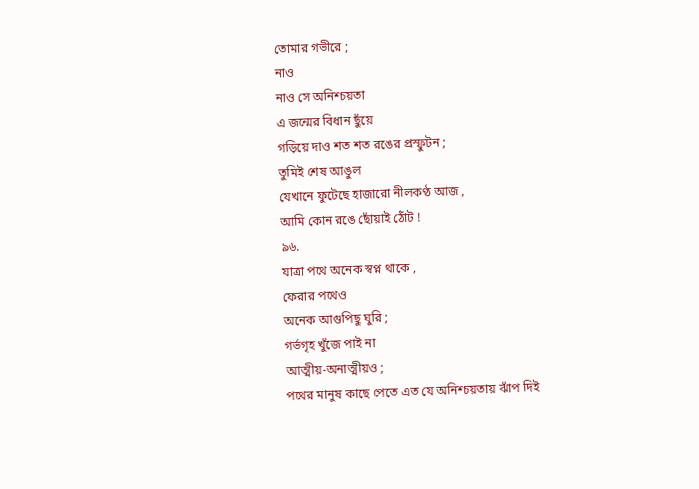তোমার গভীরে ;
নাও
নাও সে অনিশ্চয়তা
এ জন্মের বিধান ছুঁয়ে
গড়িয়ে দাও শত শত রঙের প্রস্ফুটন ;
তুমিই শেষ আঙুল
যেখানে ফুটেছে হাজারো নীলকণ্ঠ আজ ,
আমি কোন রঙে ছোঁয়াই ঠোঁট !
৯৬.
যাত্রা পথে অনেক স্বপ্ন থাকে ,
ফেরার পথেও
অনেক আগুপিছু ঘুরি ;
গর্ভগৃহ খুঁজে পাই না
আত্মীয়-অনাত্মীয়ও ;
পথের মানুষ কাছে পেতে এত যে অনিশ্চয়তায় ঝাঁপ দিই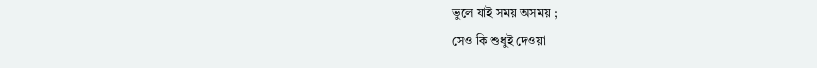ভুলে যাই সময় অসময় ;
সেও কি শুধুই দেওয়া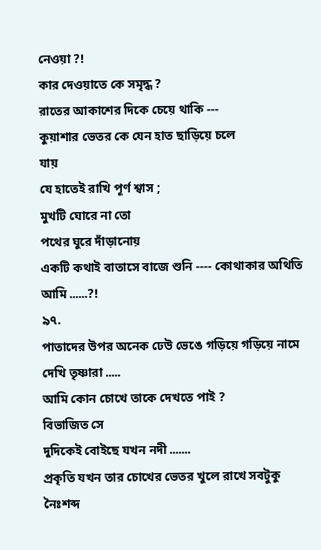নেওয়া ?!
কার দেওয়াতে কে সমৃদ্ধ ?
রাতের আকাশের দিকে চেয়ে থাকি ---
কুয়াশার ভেতর কে যেন হাত ছাড়িয়ে চলে
যায়
যে হাতেই রাখি পূর্ণ শ্বাস ;
মুখটি ঘোরে না তো
পথের ঘুরে দাঁড়ানোয়
একটি কথাই বাতাসে বাজে শুনি ---- কোথাকার অথিতি আমি ......?!
৯৭.
পাতাদের উপর অনেক ঢেউ ভেঙে গড়িয়ে গড়িয়ে নামে দেখি তৃষ্ণারা .....
আমি কোন চোখে তাকে দেখতে পাই ?
বিভাজিত সে
দুদিকেই বোইছে যখন নদী .......
প্রকৃতি যখন তার চোখের ভেতর খুলে রাখে সবটুকু নৈঃশব্দ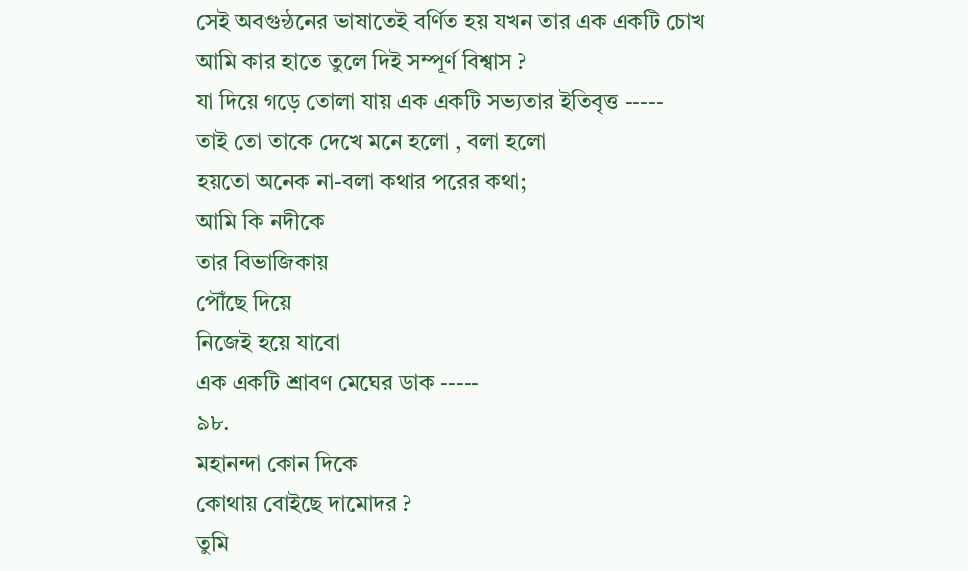সেই অবগুন্ঠনের ভাষাতেই বর্ণিত হয় যখন তার এক একটি চোখ
আমি কার হাতে তুলে দিই সম্পূর্ণ বিশ্বাস ?
যা দিয়ে গড়ে তোলা যায় এক একটি সভ্যতার ইতিবৃত্ত -----
তাই তো তাকে দেখে মনে হলো , বলা হলো
হয়তো অনেক না-বলা কথার পরের কথা;
আমি কি নদীকে
তার বিভাজিকায়
পৌঁছে দিয়ে
নিজেই হয়ে যাবো
এক একটি শ্রাবণ মেঘের ডাক -----
৯৮.
মহানন্দা কোন দিকে
কোথায় বোইছে দামোদর ?
তুমি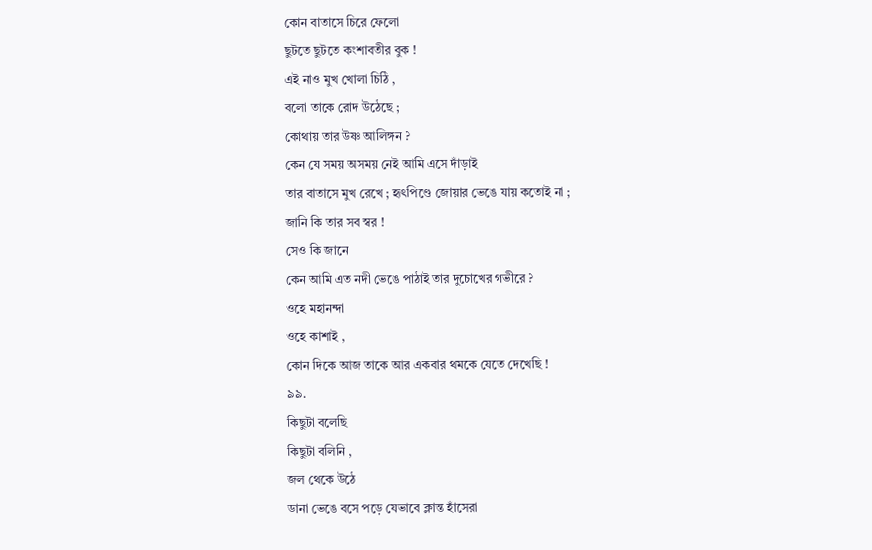কোন বাতাসে চিরে ফেলো
ছুটতে ছুটতে কংশাবতীর বুক !
এই নাও মুখ খোলা চিঠি ,
বলো তাকে রোদ উঠেছে ;
কোথায় তার উষ্ণ আলিঙ্গন ?
কেন যে সময় অসময় নেই আমি এসে দাঁড়াই
তার বাতাসে মুখ রেখে ; হৃৎপিণ্ডে জোয়ার ভেঙে যায় কতোই না ;
জানি কি তার সব স্বর !
সেও কি জানে
কেন আমি এত নদী ভেঙে পাঠাই তার দুচোখের গভীরে ?
ওহে মহানন্দা
ওহে কাশাই ,
কোন দিকে আজ তাকে আর একবার থমকে যেতে দেখেছি !
৯৯.
কিছুটা বলেছি
কিছুটা বলিনি ,
জল থেকে উঠে
ডানা ভেঙে বসে পড়ে যেভাবে ক্লান্ত হাঁসেরা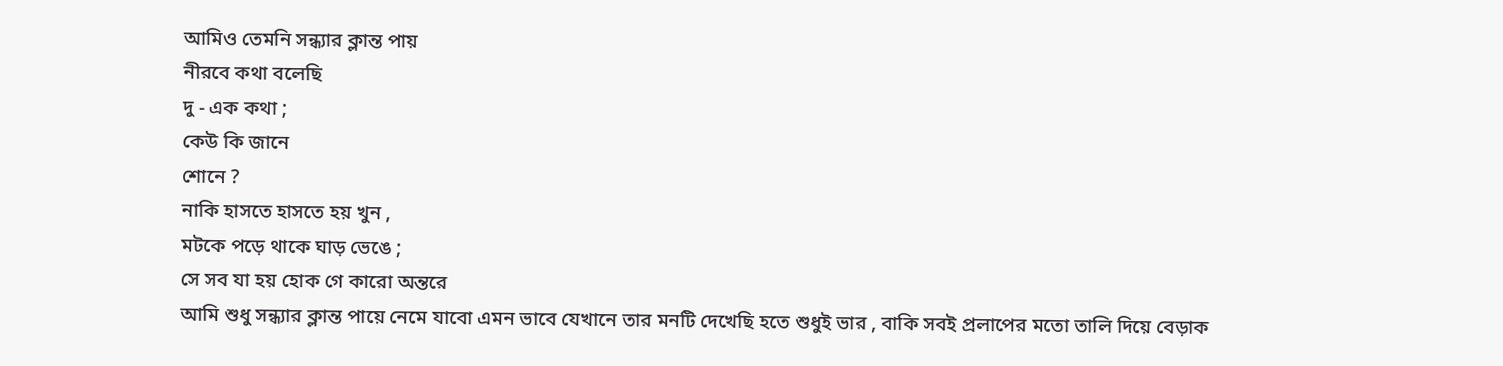আমিও তেমনি সন্ধ্যার ক্লান্ত পায়
নীরবে কথা বলেছি
দু - এক কথা ;
কেউ কি জানে
শোনে ?
নাকি হাসতে হাসতে হয় খুন ,
মটকে পড়ে থাকে ঘাড় ভেঙে ;
সে সব যা হয় হোক গে কারো অন্তরে
আমি শুধু সন্ধ্যার ক্লান্ত পায়ে নেমে যাবো এমন ভাবে যেখানে তার মনটি দেখেছি হতে শুধুই ভার , বাকি সবই প্রলাপের মতো তালি দিয়ে বেড়াক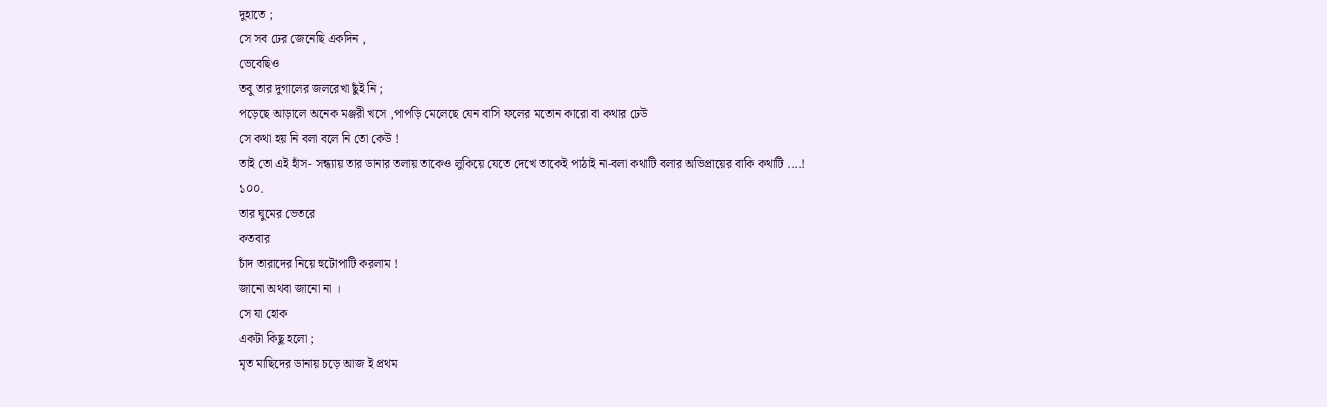দুহাতে ;
সে সব ঢের জেনেছি একদিন ,
ভেবেছিও
তবু তার দুগালের জলরেখা ছুঁই নি ;
পড়েছে আড়ালে অনেক মঞ্জরী খসে ,পাপড়ি মেলেছে যেন বাসি ফলের মতোন কারো বা কথার ঢেউ
সে কথা হয় নি বলা বলে নি তো কেউ !
তাই তো এই হাঁস- সন্ধ্যায় তার ডানার তলায় তাকেও লুকিয়ে যেতে দেখে তাকেই পাঠাই না-বলা কথাটি বলার অভিপ্রায়ের বাকি কথাটি ....!
১০০.
তার ঘুমের ভেতরে
কতবার
চাঁদ তারাদের নিয়ে হুটোপাটি করলাম !
জানো অথবা জানো না ।
সে যা হোক
একটা কিছু হলো ;
মৃত মাছিদের ডানায় চড়ে আজ ই প্রথম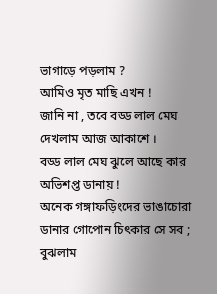ভাগাড়ে পড়লাম ?
আমিও মৃত মাছি এখন !
জানি না , তবে বড্ড লাল মেঘ দেখলাম আজ আকাশে ।
বড্ড লাল মেঘ ঝুলে আছে কার অভিশপ্ত ডানায় !
অনেক গঙ্গাফড়িংদের ভাঙাচোরা ডানার গোপোন চিৎকার সে সব ;
বুঝলাম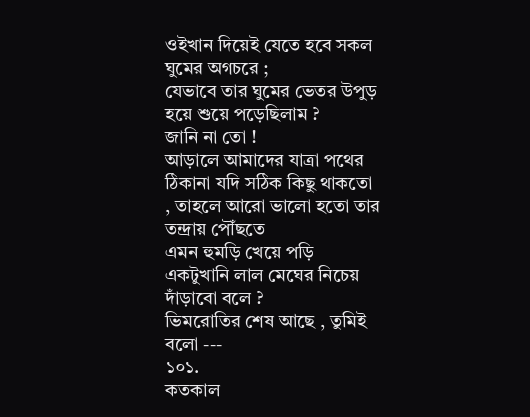ওইখান দিয়েই যেতে হবে সকল ঘুমের অগচরে ;
যেভাবে তার ঘুমের ভেতর উপুড় হয়ে শুয়ে পড়েছিলাম ?
জানি না তো !
আড়ালে আমাদের যাত্রা পথের ঠিকানা যদি সঠিক কিছু থাকতো , তাহলে আরো ভালো হতো তার তন্দ্রায় পৌঁছতে
এমন হুমড়ি খেয়ে পড়ি
একটুখানি লাল মেঘের নিচেয় দাঁড়াবো বলে ?
ভিমরোতির শেষ আছে , তুমিই বলো ---
১০১.
কতকাল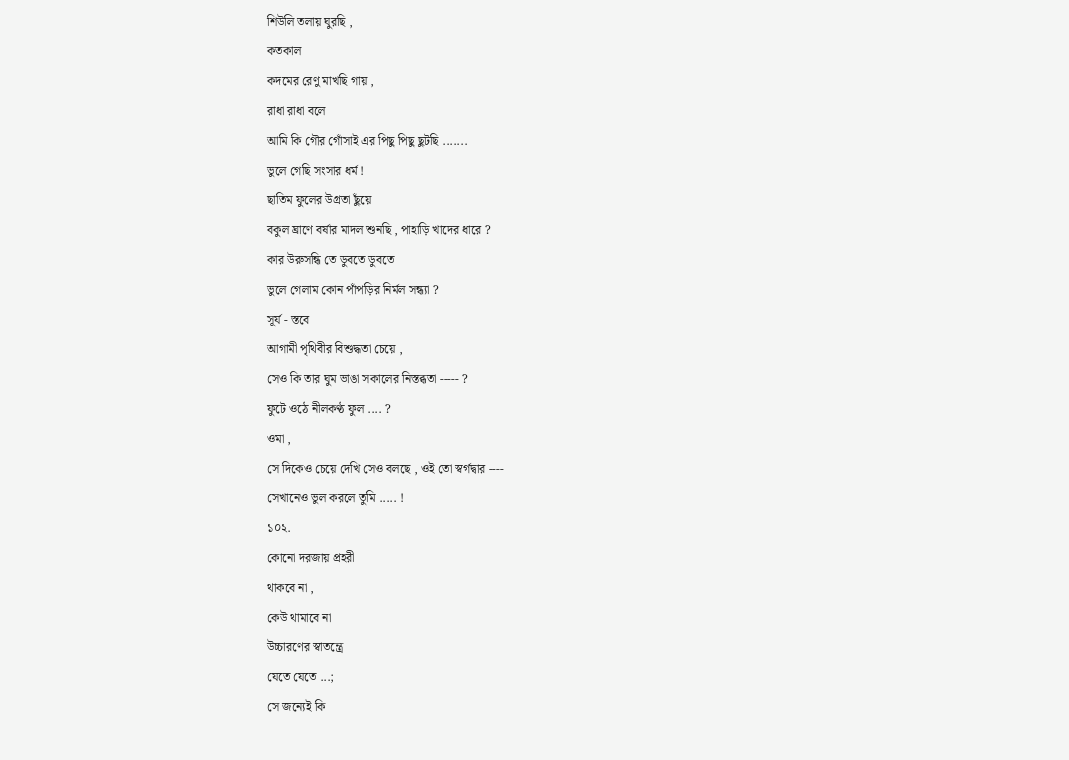শিউলি তলায় ঘুরছি ,
কতকাল
কদমের রেণু মাখছি গায় ,
রাধা রাধা বলে
আমি কি গৌর গোঁসাই এর পিছু পিছু ছুটছি .......
ভুলে গেছি সংসার ধর্ম !
ছাতিম ফুলের উগ্রতা ছুঁয়ে
বকুল ঘ্রাণে বর্ষার মাদল শুনছি , পাহাড়ি খাদের ধারে ?
কার উরুসন্ধি তে ডুবতে ডুবতে
ভুলে গেলাম কোন পাঁপড়ির নির্মল সন্ধ্যা ?
সূর্য - স্তবে
আগামী পৃথিবীর বিশুদ্ধতা চেয়ে ,
সেও কি তার ঘুম ভাঙা সকালের নিস্তব্ধতা ----- ?
ফুটে ওঠে নীলকণ্ঠ ফুল .... ?
ওমা ,
সে দিকেও চেয়ে দেখি সেও বলছে , ওই তো স্বর্গদ্বার ----
সেখানেও ভুল করলে তুমি ..... !
১০২.
কোনো দরজায় প্রহরী
থাকবে না ,
কেউ থামাবে না
উচ্চারণের স্বাতন্ত্রে
যেতে যেতে ...;
সে জন্যেই কি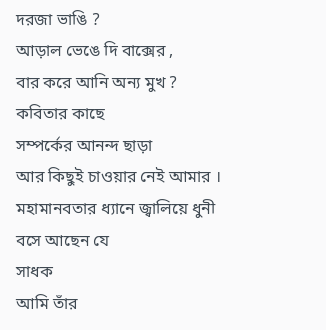দরজা ভাঙি ?
আড়াল ভেঙে দি বাক্সের ,
বার করে আনি অন্য মুখ ?
কবিতার কাছে
সম্পর্কের আনন্দ ছাড়া
আর কিছুই চাওয়ার নেই আমার ।
মহামানবতার ধ্যানে জ্বালিয়ে ধুনী
বসে আছেন যে
সাধক
আমি তাঁর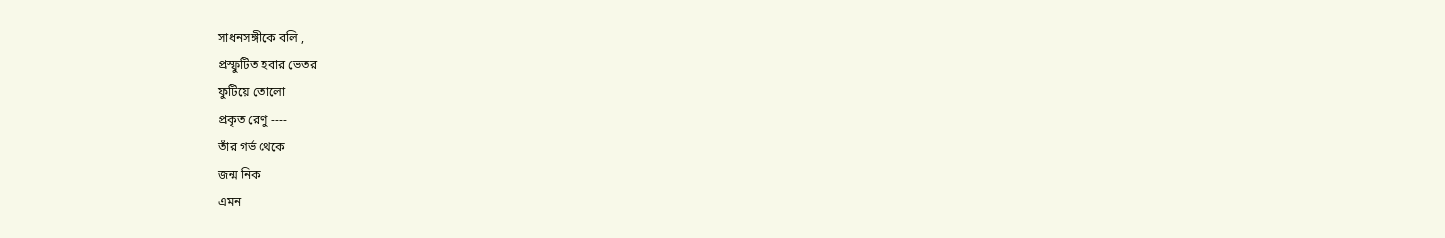সাধনসঙ্গীকে বলি ,
প্রস্ফুটিত হবার ভেতর
ফুটিয়ে তোলো
প্রকৃত রেণু ----
তাঁর গর্ভ থেকে
জন্ম নিক
এমন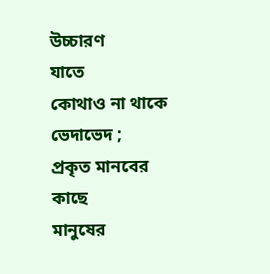উচ্চারণ
যাতে
কোথাও না থাকে
ভেদাভেদ ;
প্রকৃত মানবের কাছে
মানুষের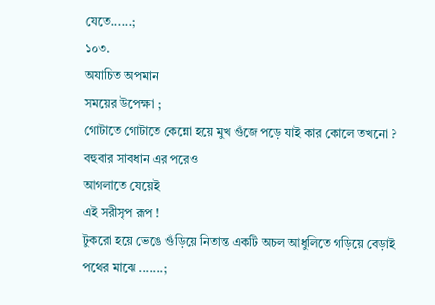যেতে......;
১০৩.
অযাচিত অপমান
সময়ের উপেক্ষা ;
গোটাতে গোটাতে কেন্নো হয়ে মুখ গুঁজে পড়ে যাই কার কোলে তখনো ?
বহুবার সাবধান এর পরেও
আগলাতে যেয়েই
এই সরীসৃপ রূপ !
টুকরো হয়ে ভেঙে গুঁড়িয়ে নিতান্ত একটি অচল আধুলিতে গড়িয়ে বেড়াই
পথের মাঝে .......;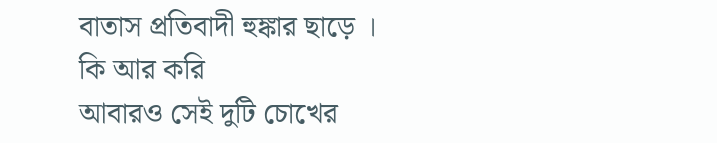বাতাস প্রতিবাদী হুঙ্কার ছাড়ে ।
কি আর করি
আবারও সেই দুটি চোখের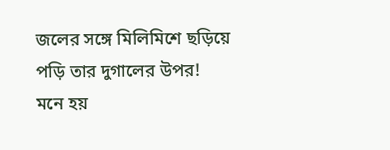জলের সঙ্গে মিলিমিশে ছড়িয়ে পড়ি তার দুগালের উপর!
মনে হয়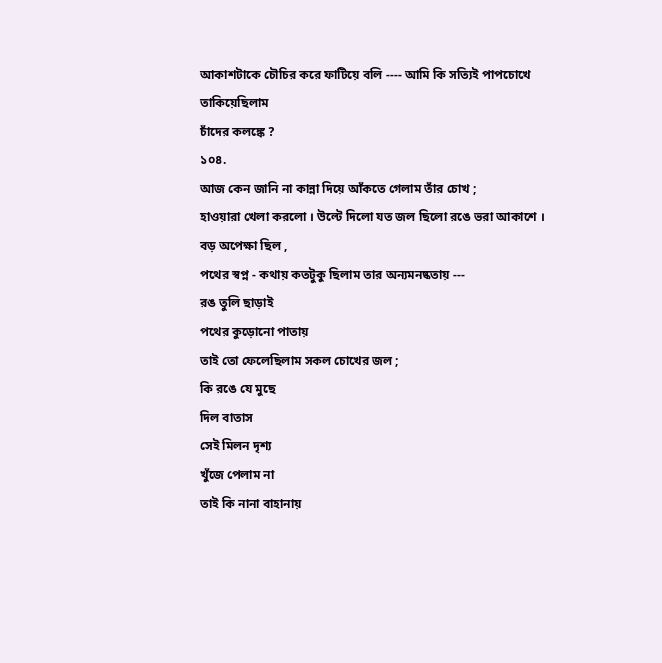আকাশটাকে চৌচির করে ফাটিয়ে বলি ---- আমি কি সত্যিই পাপচোখে তাকিয়েছিলাম
চাঁদের কলঙ্কে ?
১০৪.
আজ কেন জানি না কান্না দিয়ে আঁকতে গেলাম তাঁর চোখ ;
হাওয়ারা খেলা করলো । উল্টে দিলো যত জল ছিলো রঙে ভরা আকাশে ।
বড় অপেক্ষা ছিল ,
পথের স্বপ্ন - কথায় কতটুকু ছিলাম তার অন্যমনষ্কতায় ---
রঙ তুলি ছাড়াই
পথের কুড়োনো পাতায়
তাই তো ফেলেছিলাম সকল চোখের জল ;
কি রঙে যে মুছে
দিল বাতাস
সেই মিলন দৃশ্য
খুঁজে পেলাম না
তাই কি নানা বাহানায়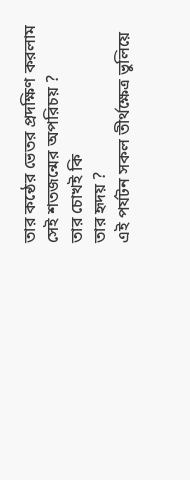তার কন্ঠের ভেতর প্রদক্ষিণ করলাম
সেই শতজন্মের অপরিচয় ?
তার চোখই কি
তার হৃদয় ?
এই পর্যটন সকল তীর্থক্ষেত্র ভুলিয়ে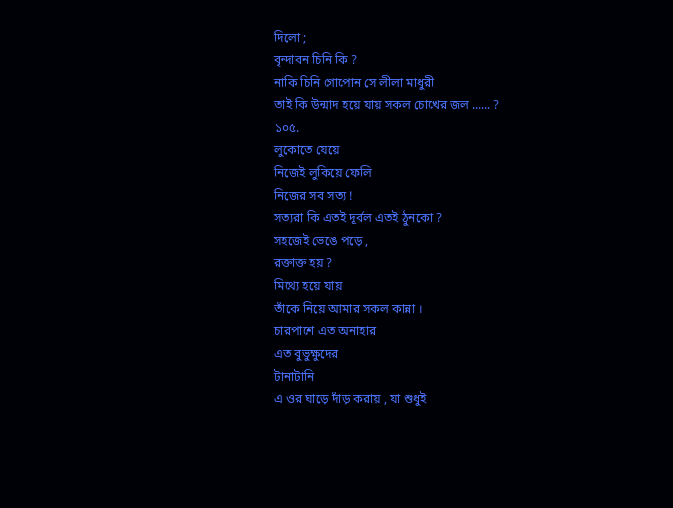দিলো ;
বৃন্দাবন চিনি কি ?
নাকি চিনি গোপোন সে লীলা মাধুরী
তাই কি উন্মাদ হয়ে যায় সকল চোখের জল ...... ?
১০৫.
লুকোতে যেয়ে
নিজেই লুকিয়ে ফেলি
নিজের সব সত্য !
সত্যরা কি এতই দূর্বল এতই ঠুনকো ?
সহজেই ভেঙে পড়ে ,
রক্তাক্ত হয় ?
মিথ্যে হয়ে যায়
তাঁকে নিয়ে আমার সকল কান্না ।
চারপাশে এত অনাহার
এত বুভুক্ষুদের
টানাটানি
এ ওর ঘাড়ে দাঁড় করায় , যা শুধুই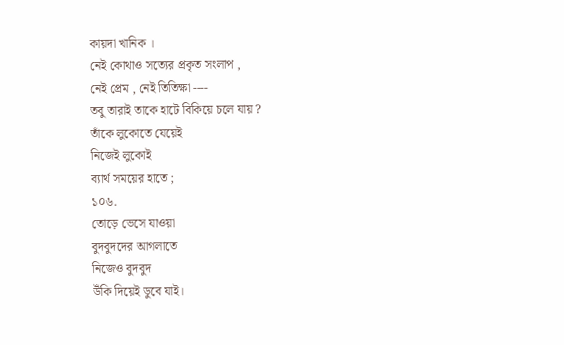কায়দা খানিক ।
নেই কোথাও সত্যের প্রকৃত সংলাপ ,
নেই প্রেম , নেই তিতিক্ষা ----
তবু তারাই তাকে হাটে বিকিয়ে চলে যায় ?
তাঁকে লুকোতে যেয়েই
নিজেই লুকোই
ব্যার্থ সময়ের হাতে ;
১০৬.
তোড়ে ভেসে যাওয়া
বুদবুদদের আগলাতে
নিজেও বুদবুদ
উঁকি দিয়েই ডুবে যাই।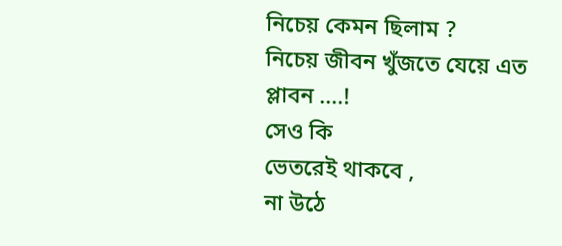নিচেয় কেমন ছিলাম ?
নিচেয় জীবন খুঁজতে যেয়ে এত প্লাবন ....!
সেও কি
ভেতরেই থাকবে ,
না উঠে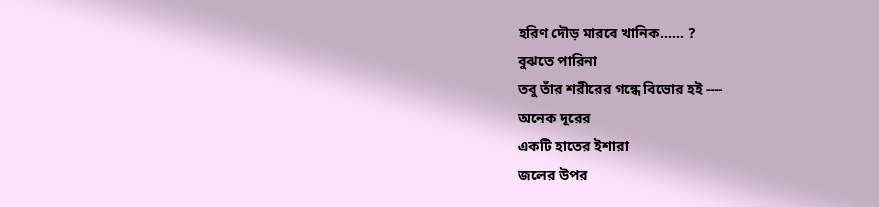হরিণ দৌড় মারবে খানিক...... ?
বুঝতে পারিনা
তবু তাঁর শরীরের গন্ধে বিভোর হই ----
অনেক দূরের
একটি হাতের ইশারা
জলের উপর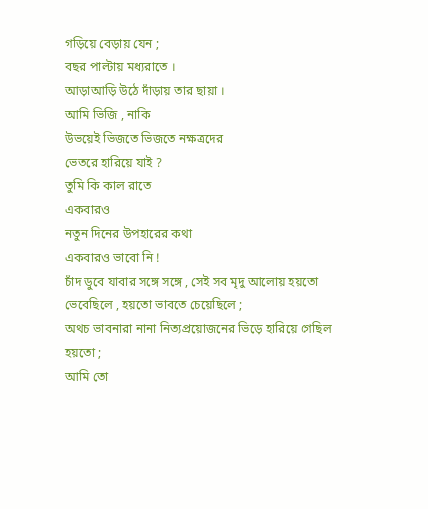গড়িয়ে বেড়ায় যেন ;
বছর পাল্টায় মধ্যরাতে ।
আড়াআড়ি উঠে দাঁড়ায় তার ছায়া ।
আমি ভিজি , নাকি
উভয়েই ভিজতে ভিজতে নক্ষত্রদের
ভেতরে হারিয়ে যাই ?
তুমি কি কাল রাতে
একবারও
নতুন দিনের উপহারের কথা
একবারও ভাবো নি !
চাঁদ ডুবে যাবার সঙ্গে সঙ্গে , সেই সব মৃদু আলোয় হয়তো ভেবেছিলে , হয়তো ভাবতে চেয়েছিলে ;
অথচ ভাবনারা নানা নিত্যপ্রয়োজনের ভিড়ে হারিয়ে গেছিল হয়তো ;
আমি তো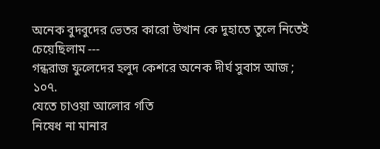অনেক বুদবুদের ভেতর কারো উত্থান কে দুহাতে তুলে নিতেই চেয়েছিলাম ---
গন্ধরাজ ফুলেদের হলুদ কেশরে অনেক দীর্ঘ সুবাস আজ ;
১০৭.
যেতে চাওয়া আলোর গতি
নিষেধ না মানার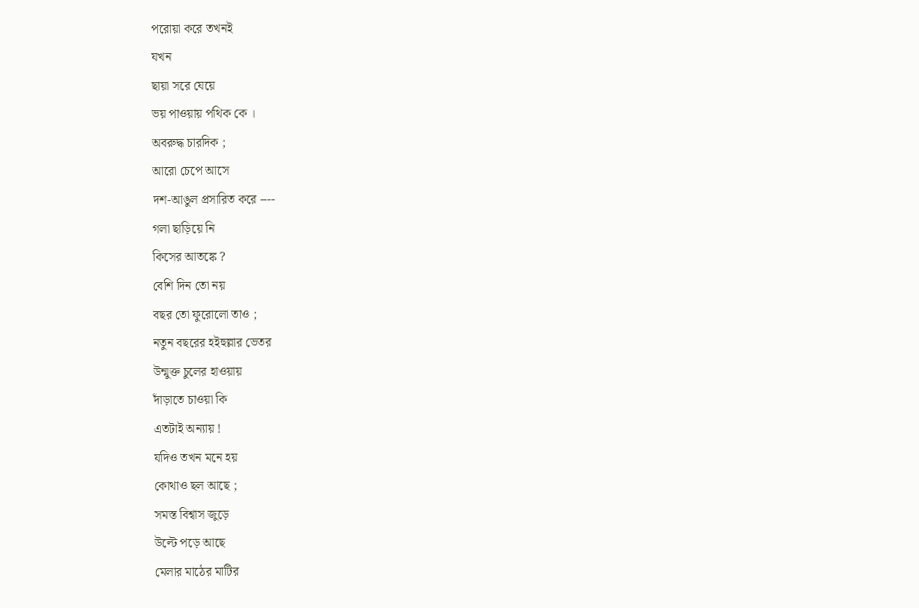পরোয়া করে তখনই
যখন
ছায়া সরে যেয়ে
ভয় পাওয়ায় পথিক কে ।
অবরুদ্ধ চারদিক ;
আরো চেপে আসে
দশ-আঙুল প্রসারিত করে ----
গলা ছাড়িয়ে নি
কিসের আতঙ্কে ?
বেশি দিন তো নয়
বছর তো ফুরোলো তাও ;
নতুন বছরের হইহুল্লার ভেতর
উন্মুক্ত চুলের হাওয়ায়
দাঁড়াতে চাওয়া কি
এতটাই অন্যায় !
যদিও তখন মনে হয়
কোথাও ছল আছে ;
সমস্ত বিশ্বাস জুড়ে
উল্টে পড়ে আছে
মেলার মাঠের মাটির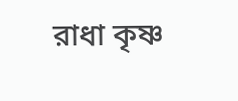রাধা কৃষ্ণ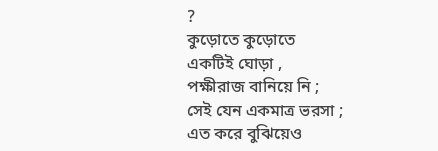?
কুড়োতে কুড়োতে
একটিই ঘোড়া ,
পক্ষীরাজ বানিয়ে নি ;
সেই যেন একমাত্র ভরসা ;
এত করে বুঝিয়েও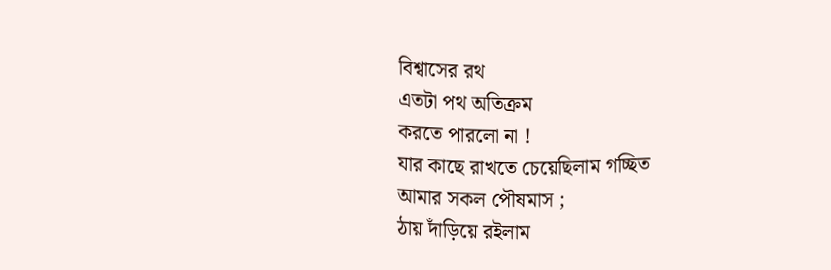বিশ্বাসের রথ
এতটা পথ অতিক্রম
করতে পারলো না !
যার কাছে রাখতে চেয়েছিলাম গচ্ছিত
আমার সকল পৌষমাস ;
ঠায় দাঁড়িয়ে রইলাম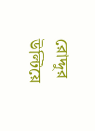রোদ্দুর উল্টিয়ে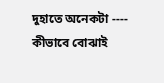দুহাতে অনেকটা ----
কীভাবে বোঝাই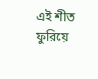এই শীত ফুরিয়ে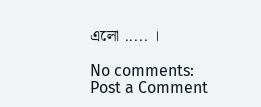এলো ..... ।

No comments:
Post a Comment